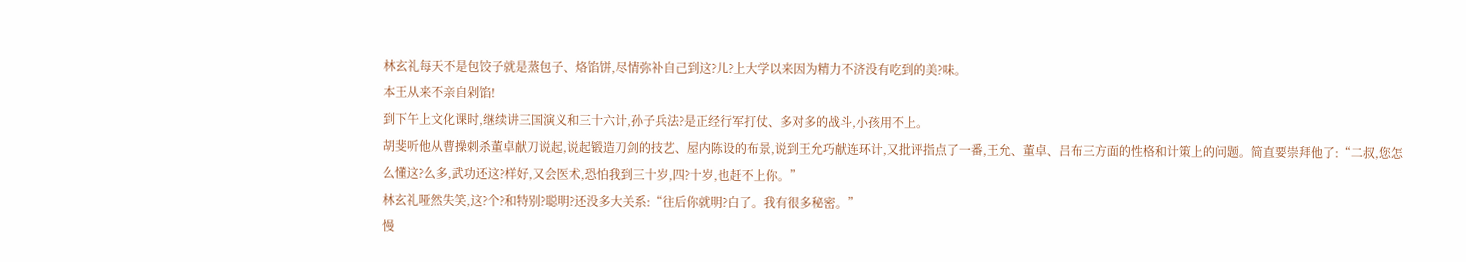林玄礼每天不是包饺子就是蒸包子、烙馅饼,尽情弥补自己到这?儿?上大学以来因为精力不济没有吃到的美?味。
本王从来不亲自剁馅!
到下午上文化课时,继续讲三国演义和三十六计,孙子兵法?是正经行军打仗、多对多的战斗,小孩用不上。
胡斐听他从曹操刺杀董卓献刀说起,说起锻造刀剑的技艺、屋内陈设的布景,说到王允巧献连环计,又批评指点了一番,王允、董卓、吕布三方面的性格和计策上的问题。简直要崇拜他了:“二叔,您怎么懂这?么多,武功还这?样好,又会医术,恐怕我到三十岁,四?十岁,也赶不上你。”
林玄礼哑然失笑,这?个?和特别?聪明?还没多大关系:“往后你就明?白了。我有很多秘密。”
慢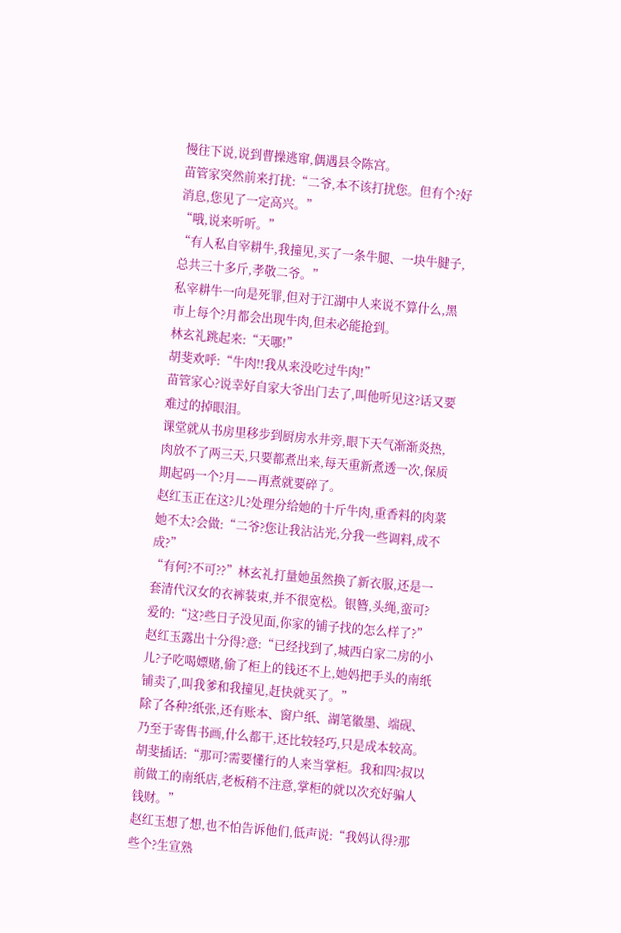慢往下说,说到曹操逃窜,偶遇县令陈宫。
苗管家突然前来打扰:“二爷,本不该打扰您。但有个?好消息,您见了一定高兴。”
“哦,说来听听。”
“有人私自宰耕牛,我撞见,买了一条牛腿、一块牛腱子,总共三十多斤,孝敬二爷。”
私宰耕牛一向是死罪,但对于江湖中人来说不算什么,黑市上每个?月都会出现牛肉,但未必能抢到。
林玄礼跳起来:“天哪!”
胡斐欢呼:“牛肉!!我从来没吃过牛肉!”
苗管家心?说幸好自家大爷出门去了,叫他听见这?话又要难过的掉眼泪。
课堂就从书房里移步到厨房水井旁,眼下天气渐渐炎热,肉放不了两三天,只要都煮出来,每天重新煮透一次,保质期起码一个?月——再煮就要碎了。
赵红玉正在这?儿?处理分给她的十斤牛肉,重香料的肉菜她不太?会做:“二爷?您让我沾沾光,分我一些调料,成不成?”
“有何?不可??”林玄礼打量她虽然换了新衣服,还是一套清代汉女的衣裤装束,并不很宽松。银簪,头绳,蛮可?爱的:“这?些日子没见面,你家的铺子找的怎么样了?”
赵红玉露出十分得?意:“已经找到了,城西白家二房的小儿?子吃喝嫖赌,偷了柜上的钱还不上,她妈把手头的南纸铺卖了,叫我爹和我撞见,赶快就买了。”
除了各种?纸张,还有账本、窗户纸、湖笔徽墨、端砚、乃至于寄售书画,什么都干,还比较轻巧,只是成本较高。
胡斐插话:“那可?需要懂行的人来当掌柜。我和四?叔以前做工的南纸店,老板稍不注意,掌柜的就以次充好骗人钱财。”
赵红玉想了想,也不怕告诉他们,低声说:“我妈认得?那些个?生宣熟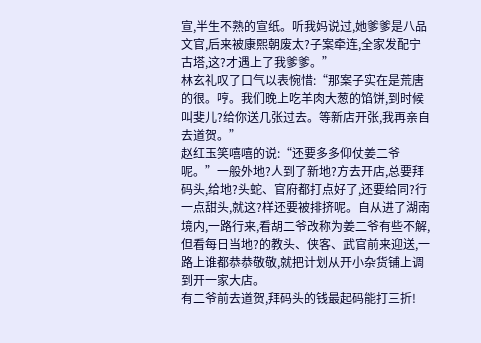宣,半生不熟的宣纸。听我妈说过,她爹爹是八品文官,后来被康熙朝废太?子案牵连,全家发配宁古塔,这?才遇上了我爹爹。”
林玄礼叹了口气以表惋惜:“那案子实在是荒唐的很。哼。我们晚上吃羊肉大葱的馅饼,到时候叫斐儿?给你送几张过去。等新店开张,我再亲自去道贺。”
赵红玉笑嘻嘻的说:“还要多多仰仗姜二爷呢。”一般外地?人到了新地?方去开店,总要拜码头,给地?头蛇、官府都打点好了,还要给同?行一点甜头,就这?样还要被排挤呢。自从进了湖南境内,一路行来,看胡二爷改称为姜二爷有些不解,但看每日当地?的教头、侠客、武官前来迎送,一路上谁都恭恭敬敬,就把计划从开小杂货铺上调到开一家大店。
有二爷前去道贺,拜码头的钱最起码能打三折!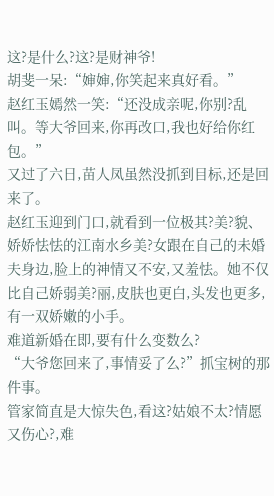这?是什么?这?是财神爷!
胡斐一呆:“婶婶,你笑起来真好看。”
赵红玉嫣然一笑:“还没成亲呢,你别?乱叫。等大爷回来,你再改口,我也好给你红包。”
又过了六日,苗人凤虽然没抓到目标,还是回来了。
赵红玉迎到门口,就看到一位极其?美?貌、娇娇怯怯的江南水乡美?女跟在自己的未婚夫身边,脸上的神情又不安,又羞怯。她不仅比自己娇弱美?丽,皮肤也更白,头发也更多,有一双娇嫩的小手。
难道新婚在即,要有什么变数么?
“大爷您回来了,事情妥了么?”抓宝树的那件事。
管家简直是大惊失色,看这?姑娘不太?情愿又伤心?,难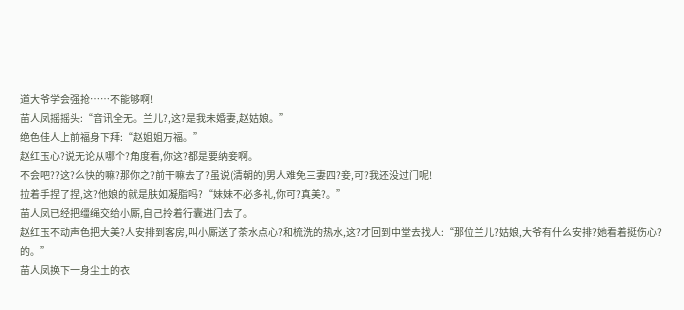道大爷学会强抢……不能够啊!
苗人凤摇摇头:“音讯全无。兰儿?,这?是我未婚妻,赵姑娘。”
绝色佳人上前福身下拜:“赵姐姐万福。”
赵红玉心?说无论从哪个?角度看,你这?都是要纳妾啊。
不会吧??这?么快的嘛?那你之?前干嘛去了?虽说(清朝的)男人难免三妻四?妾,可?我还没过门呢!
拉着手捏了捏,这?他娘的就是肤如凝脂吗?“妹妹不必多礼,你可?真美?。”
苗人凤已经把缰绳交给小厮,自己拎着行囊进门去了。
赵红玉不动声色把大美?人安排到客房,叫小厮送了茶水点心?和梳洗的热水,这?才回到中堂去找人:“那位兰儿?姑娘,大爷有什么安排?她看着挺伤心?的。”
苗人凤换下一身尘土的衣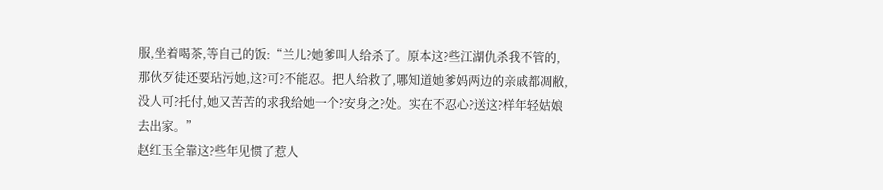服,坐着喝茶,等自己的饭:“兰儿?她爹叫人给杀了。原本这?些江湖仇杀我不管的,那伙歹徒还要玷污她,这?可?不能忍。把人给救了,哪知道她爹妈两边的亲戚都凋敝,没人可?托付,她又苦苦的求我给她一个?安身之?处。实在不忍心?送这?样年轻姑娘去出家。”
赵红玉全靠这?些年见惯了惹人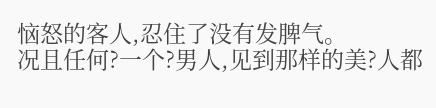恼怒的客人,忍住了没有发脾气。
况且任何?一个?男人,见到那样的美?人都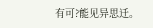有可?能见异思迁。